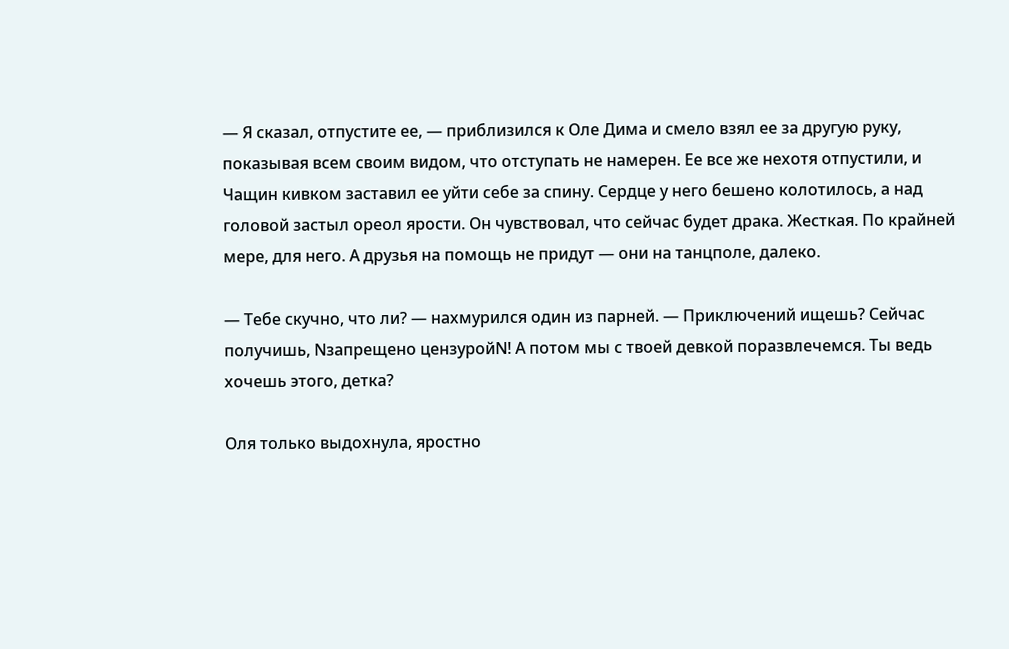— Я сказал, отпустите ее, — приблизился к Оле Дима и смело взял ее за другую руку, показывая всем своим видом, что отступать не намерен. Ее все же нехотя отпустили, и Чащин кивком заставил ее уйти себе за спину. Сердце у него бешено колотилось, а над головой застыл ореол ярости. Он чувствовал, что сейчас будет драка. Жесткая. По крайней мере, для него. А друзья на помощь не придут — они на танцполе, далеко.

— Тебе скучно, что ли? — нахмурился один из парней. — Приключений ищешь? Сейчас получишь, Nзапрещено цензуройN! А потом мы с твоей девкой поразвлечемся. Ты ведь хочешь этого, детка?

Оля только выдохнула, яростно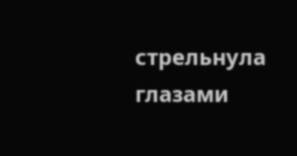стрельнула глазами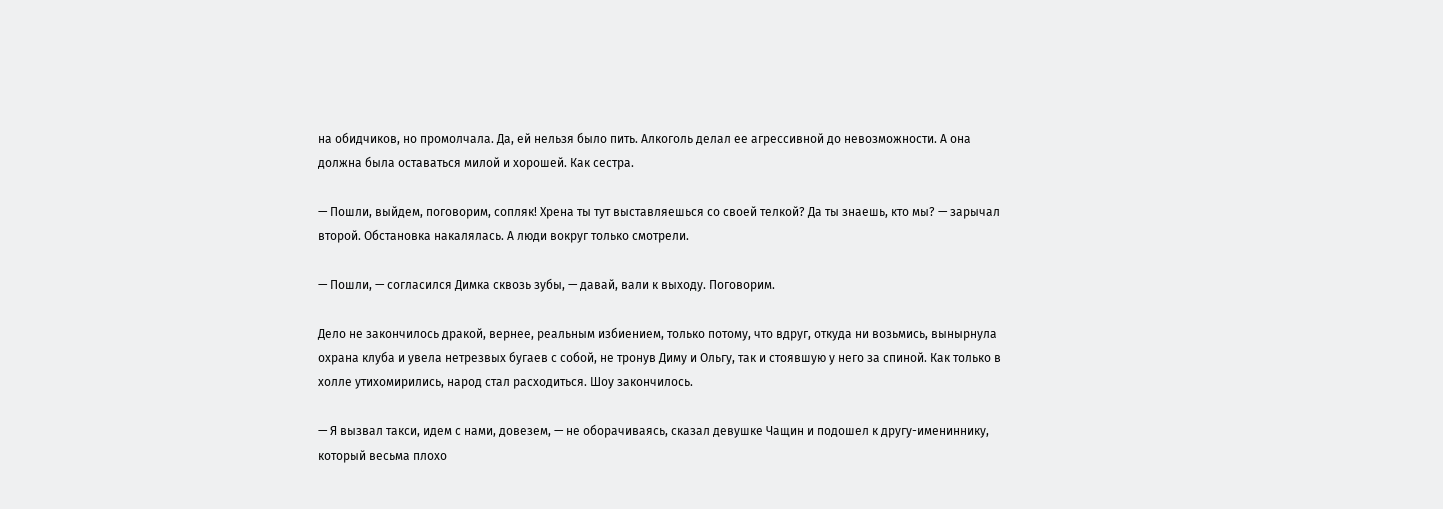на обидчиков, но промолчала. Да, ей нельзя было пить. Алкоголь делал ее агрессивной до невозможности. А она должна была оставаться милой и хорошей. Как сестра.

— Пошли, выйдем, поговорим, сопляк! Хрена ты тут выставляешься со своей телкой? Да ты знаешь, кто мы? — зарычал второй. Обстановка накалялась. А люди вокруг только смотрели.

— Пошли, — согласился Димка сквозь зубы, — давай, вали к выходу. Поговорим.

Дело не закончилось дракой, вернее, реальным избиением, только потому, что вдруг, откуда ни возьмись, вынырнула охрана клуба и увела нетрезвых бугаев с собой, не тронув Диму и Ольгу, так и стоявшую у него за спиной. Как только в холле утихомирились, народ стал расходиться. Шоу закончилось.

— Я вызвал такси, идем с нами, довезем, — не оборачиваясь, сказал девушке Чащин и подошел к другу-имениннику, который весьма плохо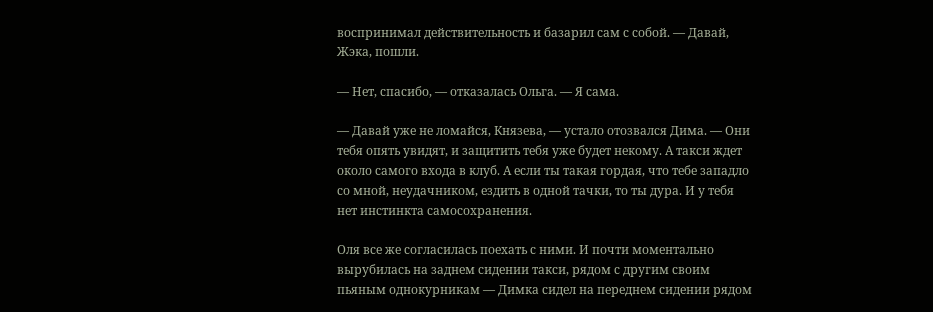воспринимал действительность и базарил сам с собой. — Давай, Жэка, пошли.

— Нет, спасибо, — отказалась Ольга. — Я сама.

— Давай уже не ломайся, Князева, — устало отозвался Дима. — Они тебя опять увидят, и защитить тебя уже будет некому. А такси ждет около самого входа в клуб. А если ты такая гордая, что тебе западло со мной, неудачником, ездить в одной тачки, то ты дура. И у тебя нет инстинкта самосохранения.

Оля все же согласилась поехать с ними. И почти моментально вырубилась на заднем сидении такси, рядом с другим своим пьяным однокурникам — Димка сидел на переднем сидении рядом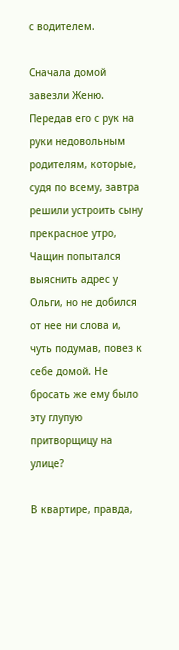с водителем.

Сначала домой завезли Женю. Передав его с рук на руки недовольным родителям, которые, судя по всему, завтра решили устроить сыну прекрасное утро, Чащин попытался выяснить адрес у Ольги, но не добился от нее ни слова и, чуть подумав, повез к себе домой. Не бросать же ему было эту глупую притворщицу на улице?

В квартире, правда,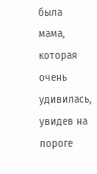была мама, которая очень удивилась, увидев на пороге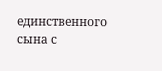единственного сына с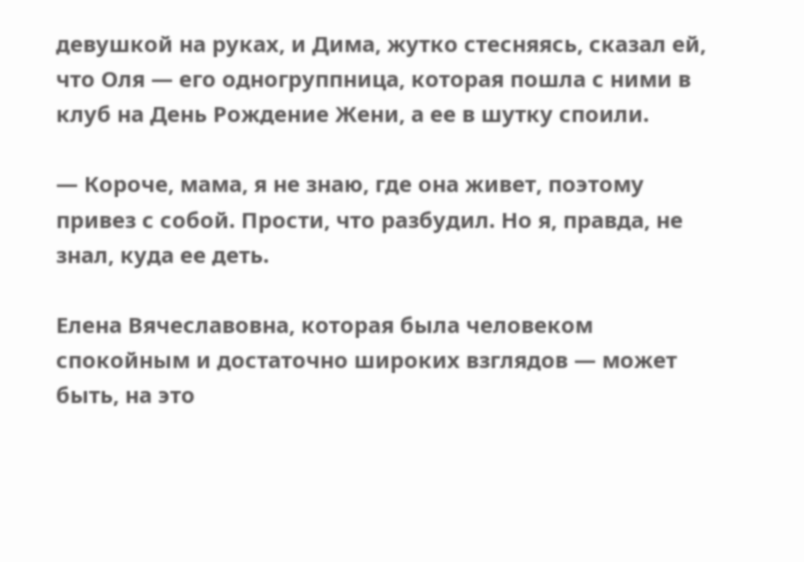девушкой на руках, и Дима, жутко стесняясь, сказал ей, что Оля — его одногруппница, которая пошла с ними в клуб на День Рождение Жени, а ее в шутку споили.

— Короче, мама, я не знаю, где она живет, поэтому привез с собой. Прости, что разбудил. Но я, правда, не знал, куда ее деть.

Елена Вячеславовна, которая была человеком спокойным и достаточно широких взглядов — может быть, на это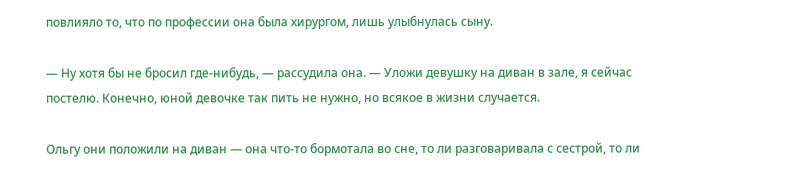повлияло то, что по профессии она была хирургом, лишь улыбнулась сыну.

— Ну хотя бы не бросил где-нибудь, — рассудила она. — Уложи девушку на диван в зале, я сейчас постелю. Конечно, юной девочке так пить не нужно, но всякое в жизни случается.

Ольгу они положили на диван — она что-то бормотала во сне, то ли разговаривала с сестрой, то ли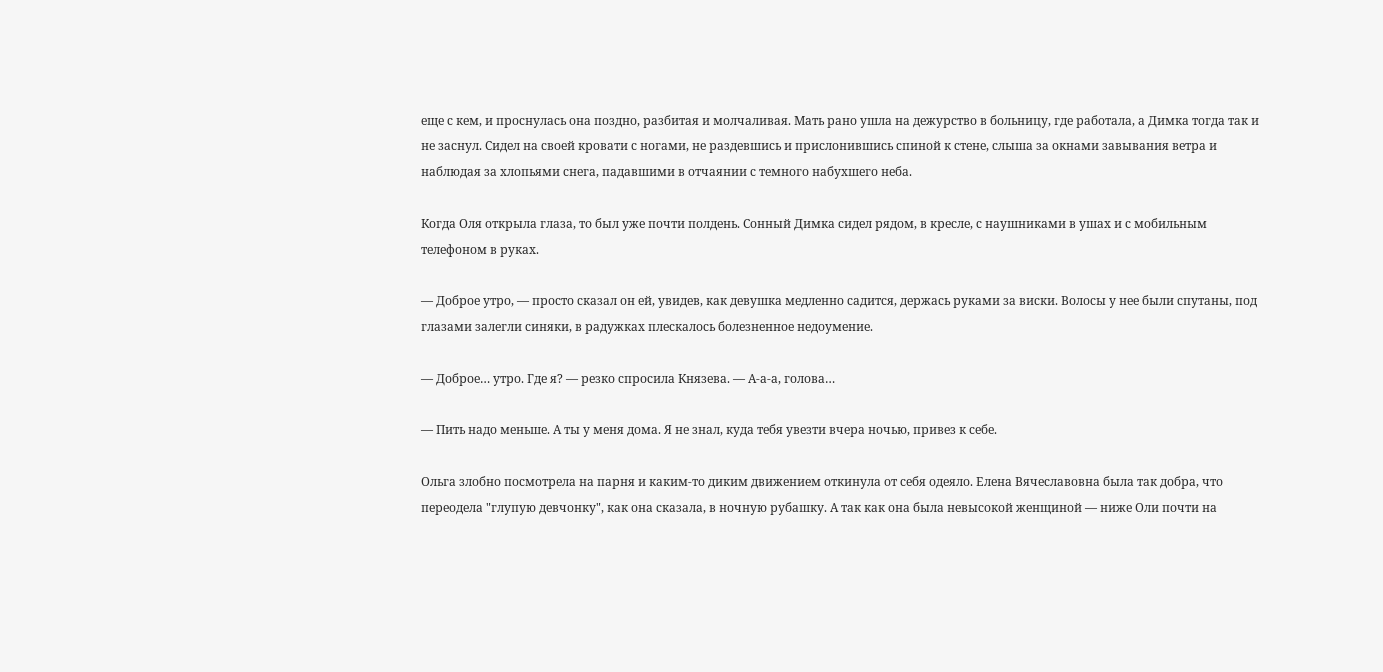еще с кем, и проснулась она поздно, разбитая и молчаливая. Мать рано ушла на дежурство в больницу, где работала, а Димка тогда так и не заснул. Сидел на своей кровати с ногами, не раздевшись и прислонившись спиной к стене, слыша за окнами завывания ветра и наблюдая за хлопьями снега, падавшими в отчаянии с темного набухшего неба.

Когда Оля открыла глаза, то был уже почти полдень. Сонный Димка сидел рядом, в кресле, с наушниками в ушах и с мобильным телефоном в руках.

— Доброе утро, — просто сказал он ей, увидев, как девушка медленно садится, держась руками за виски. Волосы у нее были спутаны, под глазами залегли синяки, в радужках плескалось болезненное недоумение.

— Доброе… утро. Где я? — резко спросила Князева. — А-а-а, голова…

— Пить надо меньше. А ты у меня дома. Я не знал, куда тебя увезти вчера ночью, привез к себе.

Ольга злобно посмотрела на парня и каким-то диким движением откинула от себя одеяло. Елена Вячеславовна была так добра, что переодела "глупую девчонку", как она сказала, в ночную рубашку. А так как она была невысокой женщиной — ниже Оли почти на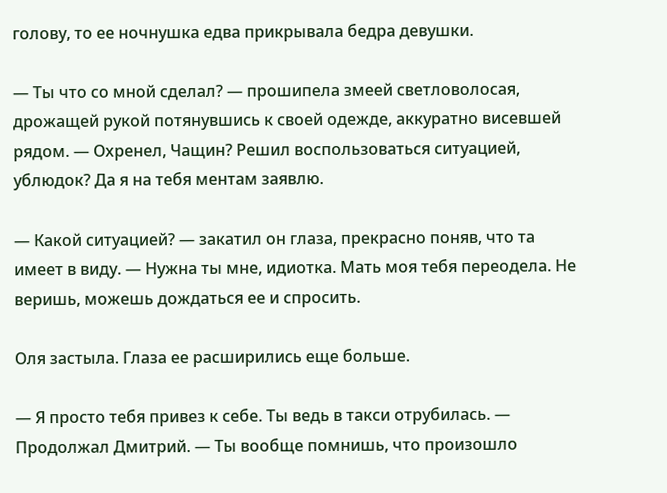голову, то ее ночнушка едва прикрывала бедра девушки.

— Ты что со мной сделал? — прошипела змеей светловолосая, дрожащей рукой потянувшись к своей одежде, аккуратно висевшей рядом. — Охренел, Чащин? Решил воспользоваться ситуацией, ублюдок? Да я на тебя ментам заявлю.

— Какой ситуацией? — закатил он глаза, прекрасно поняв, что та имеет в виду. — Нужна ты мне, идиотка. Мать моя тебя переодела. Не веришь, можешь дождаться ее и спросить.

Оля застыла. Глаза ее расширились еще больше.

— Я просто тебя привез к себе. Ты ведь в такси отрубилась. — Продолжал Дмитрий. — Ты вообще помнишь, что произошло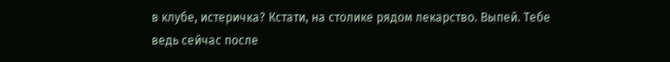в клубе, истеричка? Кстати, на столике рядом лекарство. Выпей. Тебе ведь сейчас после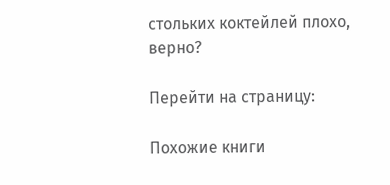стольких коктейлей плохо, верно?

Перейти на страницу:

Похожие книги